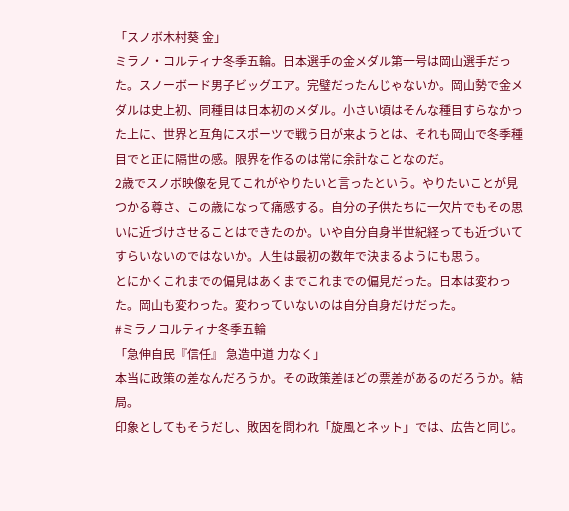「スノボ木村葵 金」
ミラノ・コルティナ冬季五輪。日本選手の金メダル第一号は岡山選手だった。スノーボード男子ビッグエア。完璧だったんじゃないか。岡山勢で金メダルは史上初、同種目は日本初のメダル。小さい頃はそんな種目すらなかった上に、世界と互角にスポーツで戦う日が来ようとは、それも岡山で冬季種目でと正に隔世の感。限界を作るのは常に余計なことなのだ。
2歳でスノボ映像を見てこれがやりたいと言ったという。やりたいことが見つかる尊さ、この歳になって痛感する。自分の子供たちに一欠片でもその思いに近づけさせることはできたのか。いや自分自身半世紀経っても近づいてすらいないのではないか。人生は最初の数年で決まるようにも思う。
とにかくこれまでの偏見はあくまでこれまでの偏見だった。日本は変わった。岡山も変わった。変わっていないのは自分自身だけだった。
#ミラノコルティナ冬季五輪
「急伸自民『信任』 急造中道 力なく」
本当に政策の差なんだろうか。その政策差ほどの票差があるのだろうか。結局。
印象としてもそうだし、敗因を問われ「旋風とネット」では、広告と同じ。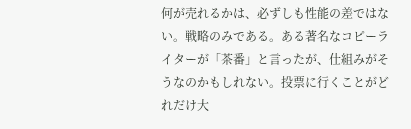何が売れるかは、必ずしも性能の差ではない。戦略のみである。ある著名なコピーライターが「茶番」と言ったが、仕組みがそうなのかもしれない。投票に行くことがどれだけ大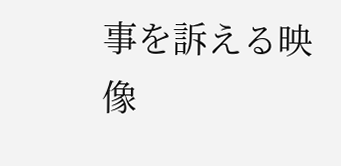事を訴える映像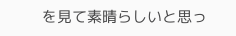を見て素晴らしいと思っ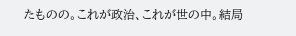たものの。これが政治、これが世の中。結局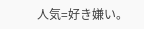人気=好き嫌い。